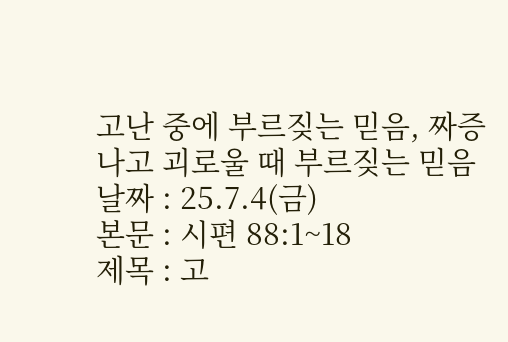고난 중에 부르짖는 믿음, 짜증나고 괴로울 때 부르짖는 믿음
날짜 : 25.7.4(금)
본문 : 시편 88:1~18
제목 : 고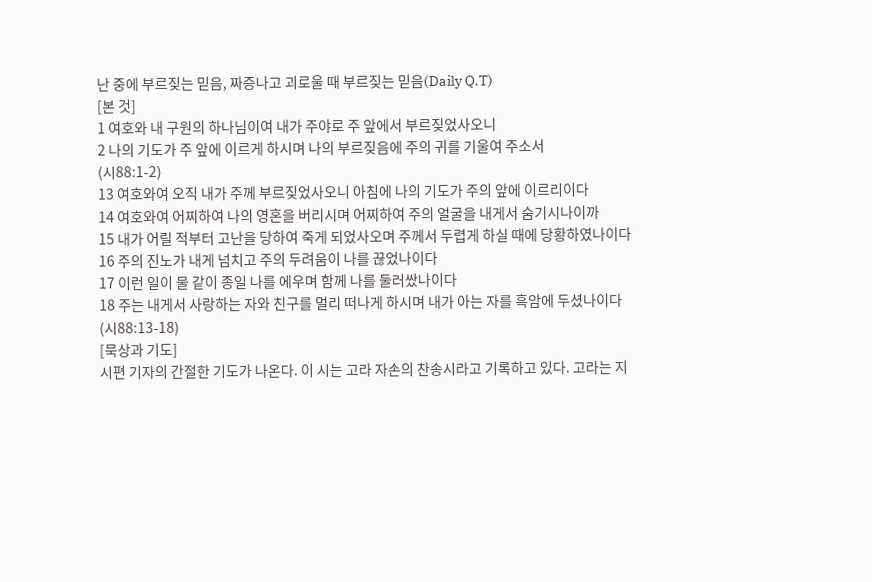난 중에 부르짖는 믿음, 짜증나고 괴로울 때 부르짖는 믿음(Daily Q.T)
[본 것]
1 여호와 내 구원의 하나님이여 내가 주야로 주 앞에서 부르짖었사오니
2 나의 기도가 주 앞에 이르게 하시며 나의 부르짖음에 주의 귀를 기울여 주소서
(시88:1-2)
13 여호와여 오직 내가 주께 부르짖었사오니 아침에 나의 기도가 주의 앞에 이르리이다
14 여호와여 어찌하여 나의 영혼을 버리시며 어찌하여 주의 얼굴을 내게서 숨기시나이까
15 내가 어릴 적부터 고난을 당하여 죽게 되었사오며 주께서 두렵게 하실 때에 당황하였나이다
16 주의 진노가 내게 넘치고 주의 두려움이 나를 끊었나이다
17 이런 일이 물 같이 종일 나를 에우며 함께 나를 둘러쌌나이다
18 주는 내게서 사랑하는 자와 친구를 멀리 떠나게 하시며 내가 아는 자를 흑암에 두셨나이다
(시88:13-18)
[묵상과 기도]
시편 기자의 간절한 기도가 나온다. 이 시는 고라 자손의 찬송시라고 기록하고 있다. 고라는 지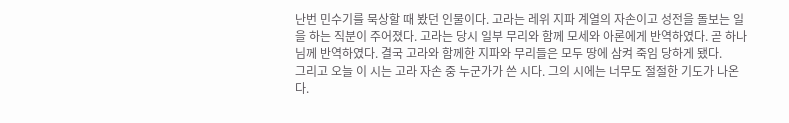난번 민수기를 묵상할 때 봤던 인물이다. 고라는 레위 지파 계열의 자손이고 성전을 돌보는 일을 하는 직분이 주어졌다. 고라는 당시 일부 무리와 함께 모세와 아론에게 반역하였다. 곧 하나님께 반역하였다. 결국 고라와 함께한 지파와 무리들은 모두 땅에 삼켜 죽임 당하게 됐다.
그리고 오늘 이 시는 고라 자손 중 누군가가 쓴 시다. 그의 시에는 너무도 절절한 기도가 나온다.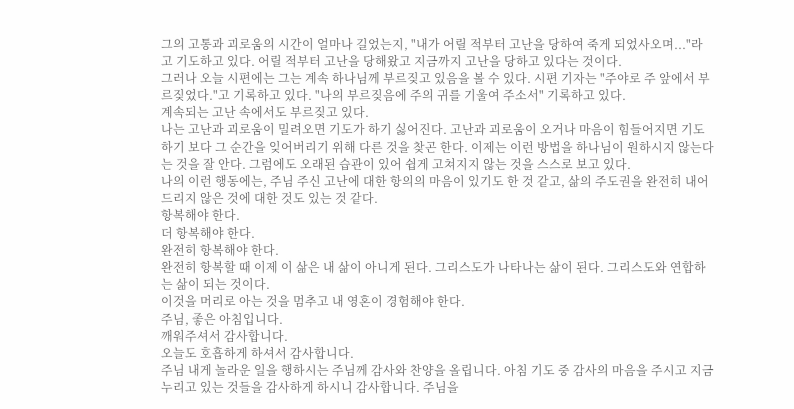그의 고통과 괴로움의 시간이 얼마나 길었는지, "내가 어릴 적부터 고난을 당하여 죽게 되었사오며..."라고 기도하고 있다. 어릴 적부터 고난을 당해왔고 지금까지 고난을 당하고 있다는 것이다.
그러나 오늘 시편에는 그는 계속 하나님께 부르짖고 있음을 볼 수 있다. 시편 기자는 "주야로 주 앞에서 부르짖었다."고 기록하고 있다. "나의 부르짖음에 주의 귀를 기울여 주소서" 기록하고 있다.
계속되는 고난 속에서도 부르짖고 있다.
나는 고난과 괴로움이 밀려오면 기도가 하기 싫어진다. 고난과 괴로움이 오거나 마음이 힘들어지면 기도하기 보다 그 순간을 잊어버리기 위해 다른 것을 찾곤 한다. 이제는 이런 방법을 하나님이 원하시지 않는다는 것을 잘 안다. 그럼에도 오래된 습관이 있어 쉽게 고쳐지지 않는 것을 스스로 보고 있다.
나의 이런 행동에는, 주님 주신 고난에 대한 항의의 마음이 있기도 한 것 같고, 삶의 주도권을 완전히 내어드리지 않은 것에 대한 것도 있는 것 같다.
항복해야 한다.
더 항복해야 한다.
완전히 항복해야 한다.
완전히 항복할 때 이제 이 삶은 내 삶이 아니게 된다. 그리스도가 나타나는 삶이 된다. 그리스도와 연합하는 삶이 되는 것이다.
이것을 머리로 아는 것을 멈추고 내 영혼이 경험해야 한다.
주님, 좋은 아침입니다.
깨워주셔서 감사합니다.
오늘도 호흡하게 하셔서 감사합니다.
주님 내게 놀라운 일을 행하시는 주님께 감사와 찬양을 올립니다. 아침 기도 중 감사의 마음을 주시고 지금 누리고 있는 것들을 감사하게 하시니 감사합니다. 주님을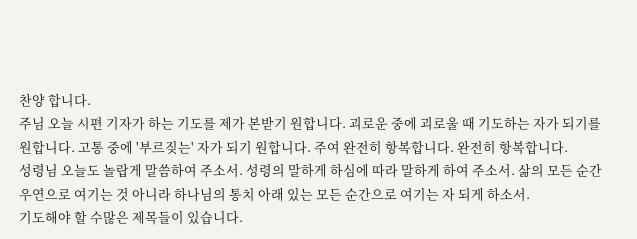찬양 합니다.
주님 오늘 시편 기자가 하는 기도를 제가 본받기 원합니다. 괴로운 중에 괴로울 때 기도하는 자가 되기를 원합니다. 고통 중에 '부르짖는' 자가 되기 원합니다. 주여 완전히 항복합니다. 완전히 항복합니다.
성령님 오늘도 놀랍게 말씀하여 주소서. 성령의 말하게 하심에 따라 말하게 하여 주소서. 삶의 모든 순간 우연으로 여기는 것 아니라 하나님의 통치 아래 있는 모든 순간으로 여기는 자 되게 하소서.
기도해야 할 수많은 제목들이 있습니다.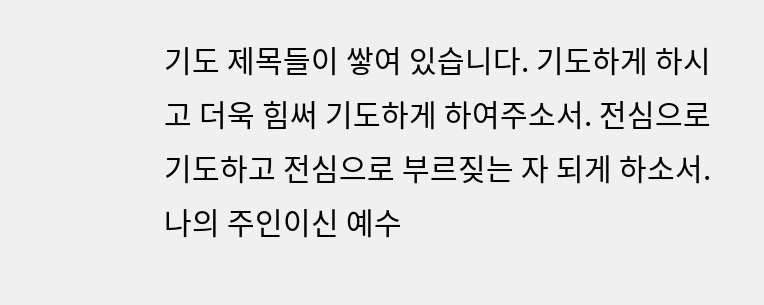기도 제목들이 쌓여 있습니다. 기도하게 하시고 더욱 힘써 기도하게 하여주소서. 전심으로 기도하고 전심으로 부르짖는 자 되게 하소서.
나의 주인이신 예수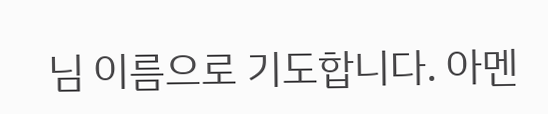님 이름으로 기도합니다. 아멘